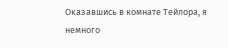Оказавшись в комнате Тейлора, я немного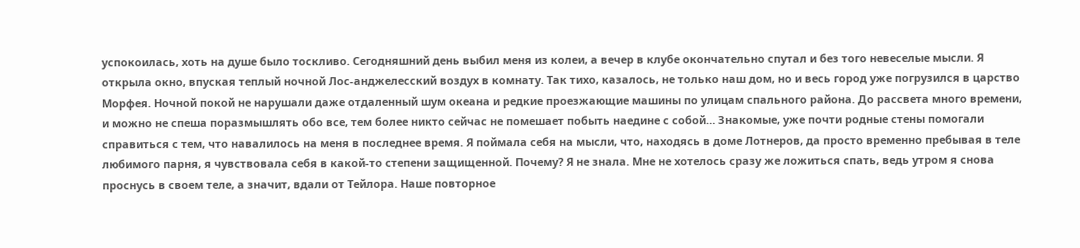успокоилась, хоть на душе было тоскливо. Сегодняшний день выбил меня из колеи, а вечер в клубе окончательно спутал и без того невеселые мысли. Я открыла окно, впуская теплый ночной Лос-анджелесский воздух в комнату. Так тихо, казалось, не только наш дом, но и весь город уже погрузился в царство Морфея. Ночной покой не нарушали даже отдаленный шум океана и редкие проезжающие машины по улицам спального района. До рассвета много времени, и можно не спеша поразмышлять обо все, тем более никто сейчас не помешает побыть наедине с собой… Знакомые, уже почти родные стены помогали справиться с тем, что навалилось на меня в последнее время. Я поймала себя на мысли, что, находясь в доме Лотнеров, да просто временно пребывая в теле любимого парня, я чувствовала себя в какой-то степени защищенной. Почему? Я не знала. Мне не хотелось сразу же ложиться спать, ведь утром я снова проснусь в своем теле, а значит, вдали от Тейлора. Наше повторное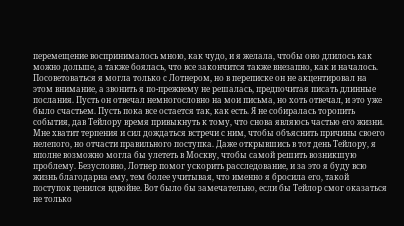перемещение воспринималось мною, как чудо, и я желала, чтобы оно длилось как можно дольше, а также боялась, что все закончится также внезапно, как и началось. Посоветоваться я могла только с Лотнером, но в переписке он не акцентировал на этом внимание, а звонить я по-прежнему не решалась, предпочитая писать длинные послания. Пусть он отвечал немногословно на мои письма, но хоть отвечал, и это уже было счастьем. Пусть пока все остается так, как есть. Я не собиралась торопить события, дав Тейлору время привыкнуть к тому, что снова являюсь частью его жизни. Мне хватит терпения и сил дождаться встречи с ним, чтобы объяснить причины своего нелепого, но отчасти правильного поступка. Даже открывшись в тот день Тейлору, я вполне возможно могла бы улететь в Москву, чтобы самой решить возникшую проблему. Безусловно, Лотнер помог ускорить расследование, и за это я буду всю жизнь благодарна ему, тем более учитывая, что именно я бросила его, такой поступок ценился вдвойне. Вот было бы замечательно, если бы Тейлор смог оказаться не только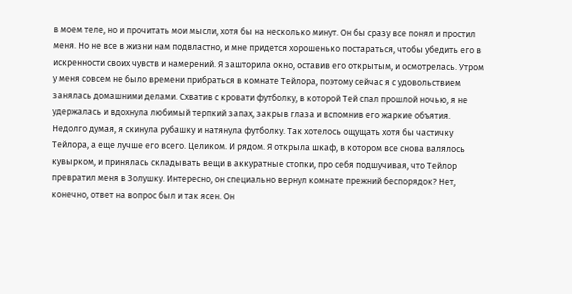в моем теле, но и прочитать мои мысли, хотя бы на несколько минут. Он бы сразу все понял и простил меня. Но не все в жизни нам подвластно, и мне придется хорошенько постараться, чтобы убедить его в искренности своих чувств и намерений. Я зашторила окно, оставив его открытым, и осмотрелась. Утром у меня совсем не было времени прибраться в комнате Тейлора, поэтому сейчас я с удовольствием занялась домашними делами. Схватив с кровати футболку, в которой Тей спал прошлой ночью, я не удержалась и вдохнула любимый терпкий запах, закрыв глаза и вспомнив его жаркие объятия. Недолго думая, я скинула рубашку и натянула футболку. Так хотелось ощущать хотя бы частичку Тейлора, а еще лучше его всего. Целиком. И рядом. Я открыла шкаф, в котором все снова валялось кувырком, и принялась складывать вещи в аккуратные стопки, про себя подшучивая, что Тейлор превратил меня в Золушку. Интересно, он специально вернул комнате прежний беспорядок? Нет, конечно, ответ на вопрос был и так ясен. Он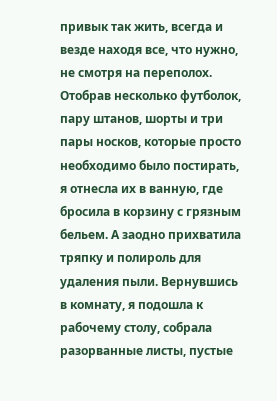привык так жить, всегда и везде находя все, что нужно, не смотря на переполох. Отобрав несколько футболок, пару штанов, шорты и три пары носков, которые просто необходимо было постирать, я отнесла их в ванную, где бросила в корзину с грязным бельем. А заодно прихватила тряпку и полироль для удаления пыли. Вернувшись в комнату, я подошла к рабочему столу, собрала разорванные листы, пустые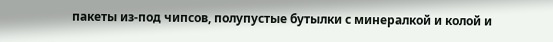пакеты из-под чипсов, полупустые бутылки с минералкой и колой и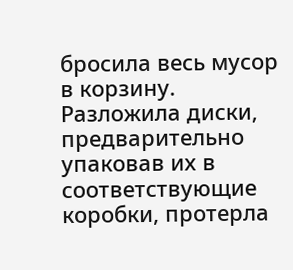бросила весь мусор в корзину. Разложила диски, предварительно упаковав их в соответствующие коробки, протерла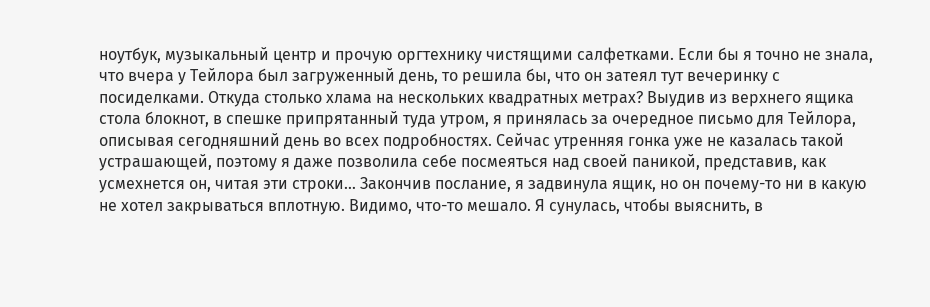ноутбук, музыкальный центр и прочую оргтехнику чистящими салфетками. Если бы я точно не знала, что вчера у Тейлора был загруженный день, то решила бы, что он затеял тут вечеринку с посиделками. Откуда столько хлама на нескольких квадратных метрах? Выудив из верхнего ящика стола блокнот, в спешке припрятанный туда утром, я принялась за очередное письмо для Тейлора, описывая сегодняшний день во всех подробностях. Сейчас утренняя гонка уже не казалась такой устрашающей, поэтому я даже позволила себе посмеяться над своей паникой, представив, как усмехнется он, читая эти строки… Закончив послание, я задвинула ящик, но он почему-то ни в какую не хотел закрываться вплотную. Видимо, что-то мешало. Я сунулась, чтобы выяснить, в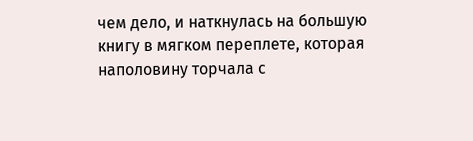чем дело, и наткнулась на большую книгу в мягком переплете, которая наполовину торчала с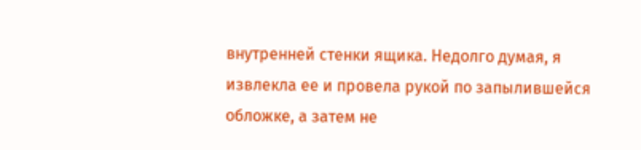внутренней стенки ящика. Недолго думая, я извлекла ее и провела рукой по запылившейся обложке, а затем не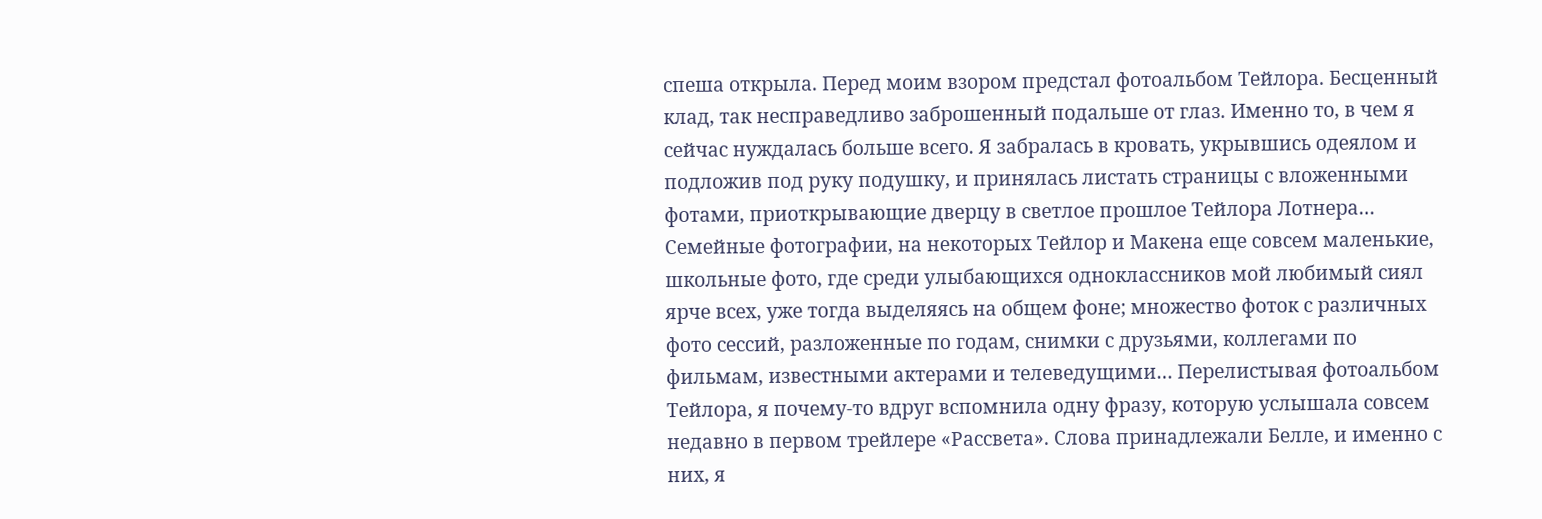спеша открыла. Перед моим взором предстал фотоальбом Тейлора. Бесценный клад, так несправедливо заброшенный подальше от глаз. Именно то, в чем я сейчас нуждалась больше всего. Я забралась в кровать, укрывшись одеялом и подложив под руку подушку, и принялась листать страницы с вложенными фотами, приоткрывающие дверцу в светлое прошлое Тейлора Лотнера… Семейные фотографии, на некоторых Тейлор и Макена еще совсем маленькие, школьные фото, где среди улыбающихся одноклассников мой любимый сиял ярче всех, уже тогда выделяясь на общем фоне; множество фоток с различных фото сессий, разложенные по годам, снимки с друзьями, коллегами по фильмам, известными актерами и телеведущими… Перелистывая фотоальбом Тейлора, я почему-то вдруг вспомнила одну фразу, которую услышала совсем недавно в первом трейлере «Рассвета». Слова принадлежали Белле, и именно с них, я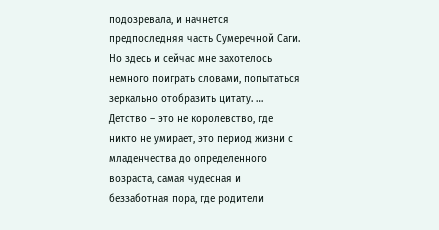подозревала, и начнется предпоследняя часть Сумеречной Саги. Но здесь и сейчас мне захотелось немного поиграть словами, попытаться зеркально отобразить цитату. … Детство – это не королевство, где никто не умирает, это период жизни с младенчества до определенного возраста, самая чудесная и беззаботная пора, где родители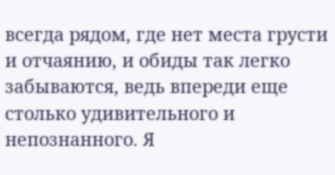всегда рядом, где нет места грусти и отчаянию, и обиды так легко забываются, ведь впереди еще столько удивительного и непознанного. Я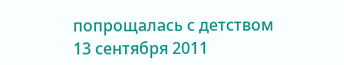попрощалась с детством 13 сентября 2011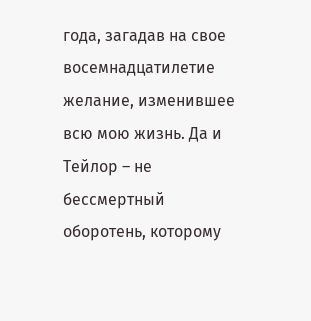года, загадав на свое восемнадцатилетие желание, изменившее всю мою жизнь. Да и Тейлор – не бессмертный оборотень, которому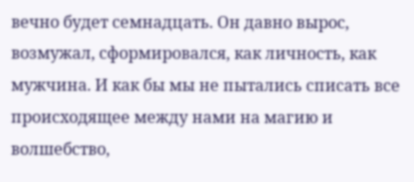вечно будет семнадцать. Он давно вырос, возмужал, сформировался, как личность, как мужчина. И как бы мы не пытались списать все происходящее между нами на магию и волшебство,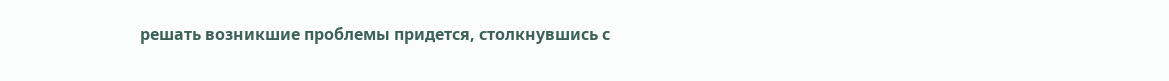решать возникшие проблемы придется, столкнувшись с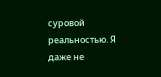суровой реальностью. Я даже не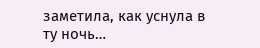заметила, как уснула в ту ночь…